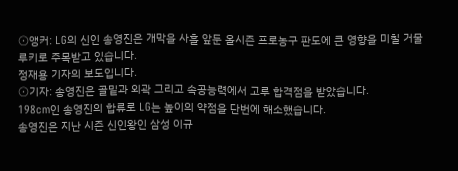⊙앵커: LG의 신인 송영진은 개막을 사흘 앞둔 올시즌 프로농구 판도에 큰 영향을 미칠 거물 루키로 주목받고 있습니다.
정재용 기자의 보도입니다.
⊙기자: 송영진은 골밑과 외곽 그리고 속공능력에서 고루 합격점을 받았습니다.
198cm인 송영진의 합류로 LG는 높이의 약점을 단번에 해소했습니다.
송영진은 지난 시즌 신인왕인 삼성 이규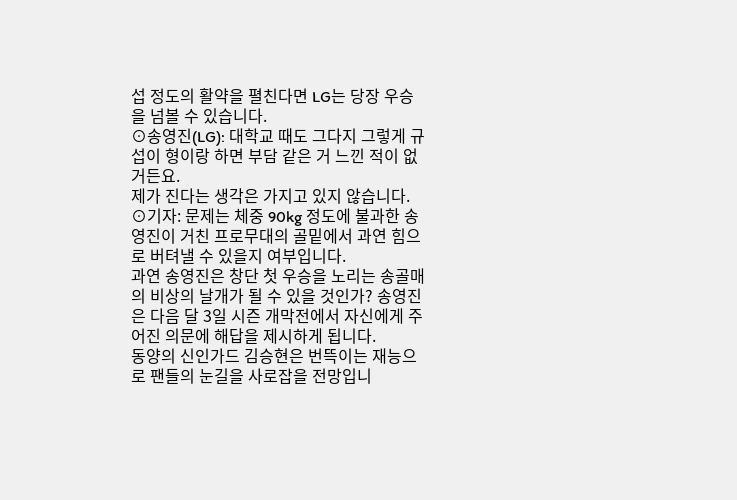섭 정도의 활약을 펼친다면 LG는 당장 우승을 넘볼 수 있습니다.
⊙송영진(LG): 대학교 때도 그다지 그렇게 규섭이 형이랑 하면 부담 같은 거 느낀 적이 없거든요.
제가 진다는 생각은 가지고 있지 않습니다.
⊙기자: 문제는 체중 90kg 정도에 불과한 송영진이 거친 프로무대의 골밑에서 과연 힘으로 버텨낼 수 있을지 여부입니다.
과연 송영진은 창단 첫 우승을 노리는 송골매의 비상의 날개가 될 수 있을 것인가? 송영진은 다음 달 3일 시즌 개막전에서 자신에게 주어진 의문에 해답을 제시하게 됩니다.
동양의 신인가드 김승현은 번뜩이는 재능으로 팬들의 눈길을 사로잡을 전망입니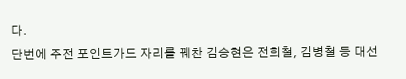다.
단번에 주전 포인트가드 자리를 꿰찬 김승현은 전희철, 김병철 등 대선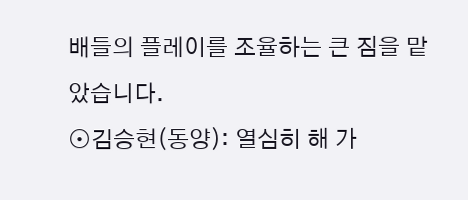배들의 플레이를 조율하는 큰 짐을 맡았습니다.
⊙김승현(동양): 열심히 해 가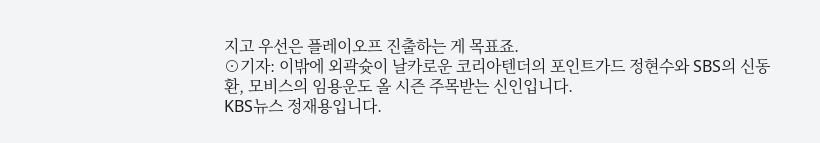지고 우선은 플레이오프 진출하는 게 목표죠.
⊙기자: 이밖에 외곽슛이 날카로운 코리아텐더의 포인트가드 정현수와 SBS의 신동환, 모비스의 임용운도 올 시즌 주목받는 신인입니다.
KBS뉴스 정재용입니다.